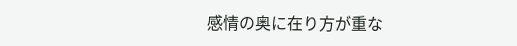感情の奥に在り方が重な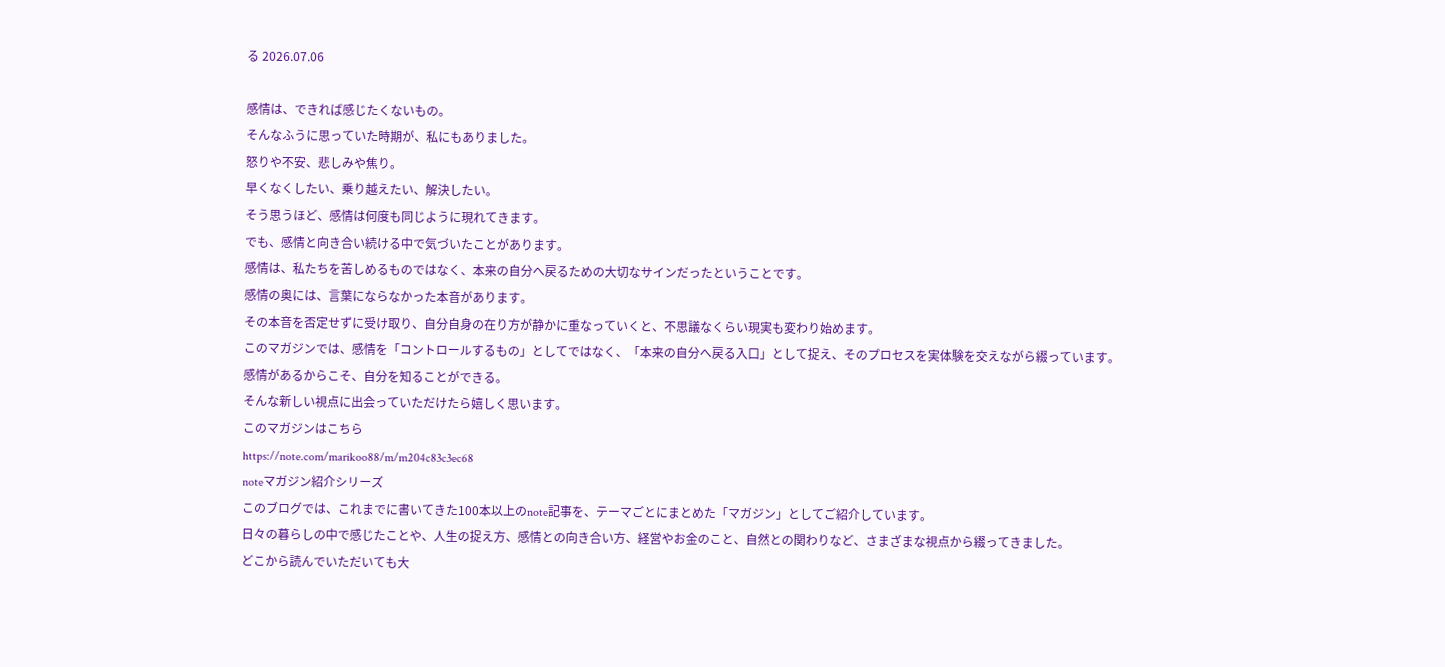る 2026.07.06

感情は、できれば感じたくないもの。
そんなふうに思っていた時期が、私にもありました。
怒りや不安、悲しみや焦り。
早くなくしたい、乗り越えたい、解決したい。
そう思うほど、感情は何度も同じように現れてきます。
でも、感情と向き合い続ける中で気づいたことがあります。
感情は、私たちを苦しめるものではなく、本来の自分へ戻るための大切なサインだったということです。
感情の奥には、言葉にならなかった本音があります。
その本音を否定せずに受け取り、自分自身の在り方が静かに重なっていくと、不思議なくらい現実も変わり始めます。
このマガジンでは、感情を「コントロールするもの」としてではなく、「本来の自分へ戻る入口」として捉え、そのプロセスを実体験を交えながら綴っています。
感情があるからこそ、自分を知ることができる。
そんな新しい視点に出会っていただけたら嬉しく思います。
このマガジンはこちら
https://note.com/marikoo88/m/m204c83c3ec68
noteマガジン紹介シリーズ
このブログでは、これまでに書いてきた100本以上のnote記事を、テーマごとにまとめた「マガジン」としてご紹介しています。
日々の暮らしの中で感じたことや、人生の捉え方、感情との向き合い方、経営やお金のこと、自然との関わりなど、さまざまな視点から綴ってきました。
どこから読んでいただいても大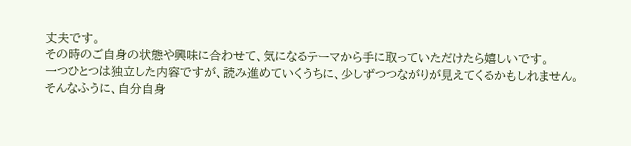丈夫です。
その時のご自身の状態や興味に合わせて、気になるテーマから手に取っていただけたら嬉しいです。
一つひとつは独立した内容ですが、読み進めていくうちに、少しずつつながりが見えてくるかもしれません。
そんなふうに、自分自身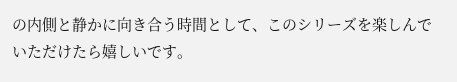の内側と静かに向き合う時間として、このシリーズを楽しんでいただけたら嬉しいです。